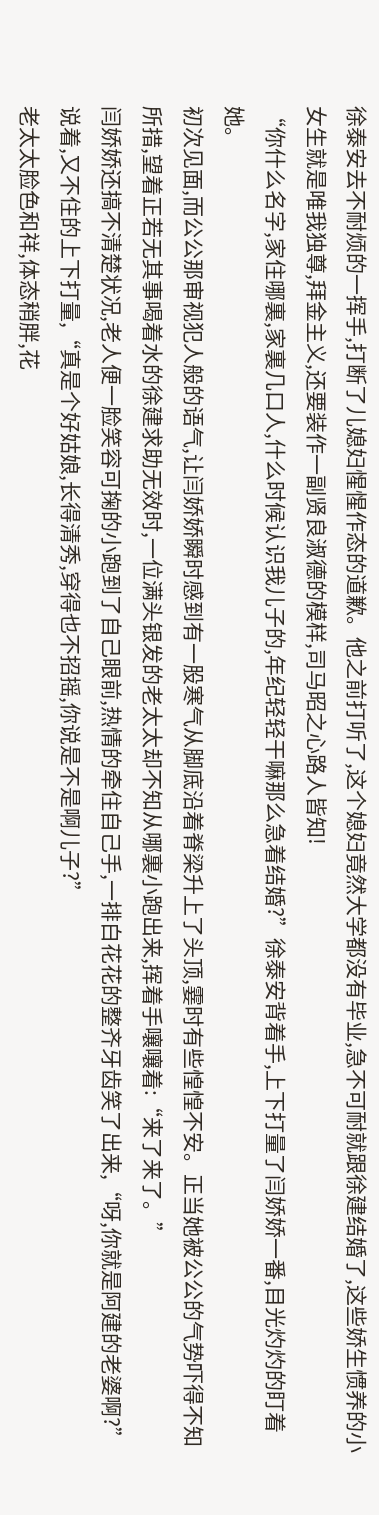徐泰安去不耐烦的一挥手,打断了儿媳妇惺惺作态的道歉。他之前打听了,这个媳妇竟然大学都没有毕业,急不可耐就跟徐建结婚了,这些娇生惯养的小女生就是唯我独尊,拜金主义,还要装作一副贤良淑德的模样,司马昭之心路人皆知!
“你什么名字,家住哪裏,家裏几口人,什么时候认识我儿子的,年纪轻轻干嘛那么急着结婚?”徐泰安背着手,上下打量了闫娇娇一番,目光灼灼的盯着她。
初次见面,而公公那审视犯人般的语气,让闫娇娇瞬时感到有一股寒气从脚底沿着脊梁升上了头顶,霎时有些惶惶不安。正当她被公公的气势吓得不知所措,望着正若无其事喝着水的徐建求助无效时,一位满头银发的老太太却不知从哪裏小跑出来,挥着手嚷嚷着:“来了来了。”
闫娇娇还搞不清楚状况,老人便一脸笑容可掬的小跑到了自己眼前,热情的牵住自己手,一排白花花的整齐牙齿笑了出来,“呀,你就是阿建的老婆啊?”说着,又不住的上下打量,“真是个好姑娘,长得清秀,穿得也不招摇,你说是不是啊儿子?”
老太太脸色和祥,体态稍胖,花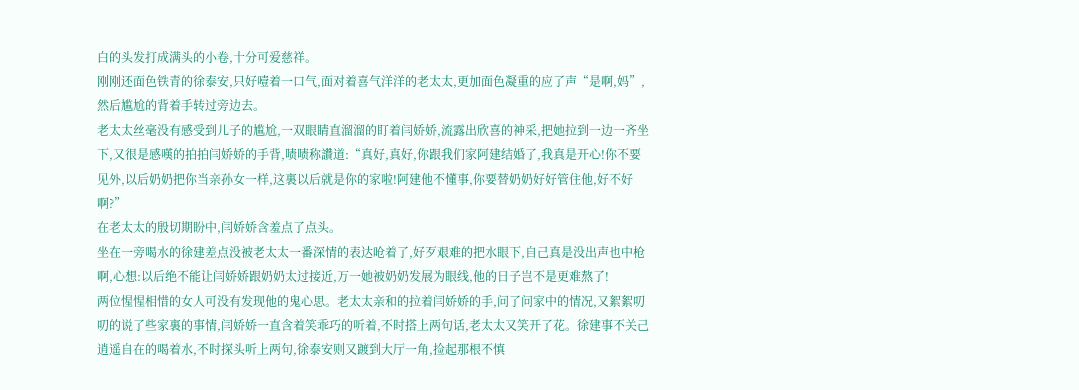白的头发打成满头的小卷,十分可爱慈祥。
刚刚还面色铁青的徐泰安,只好噎着一口气,面对着喜气洋洋的老太太,更加面色凝重的应了声“是啊,妈”,然后尴尬的背着手转过旁边去。
老太太丝毫没有感受到儿子的尴尬,一双眼睛直溜溜的盯着闫娇娇,流露出欣喜的神采,把她拉到一边一齐坐下,又很是感嘆的拍拍闫娇娇的手背,啧啧称讚道:“真好,真好,你跟我们家阿建结婚了,我真是开心!你不要见外,以后奶奶把你当亲孙女一样,这裏以后就是你的家啦!阿建他不懂事,你要替奶奶好好管住他,好不好啊?”
在老太太的殷切期盼中,闫娇娇含羞点了点头。
坐在一旁喝水的徐建差点没被老太太一番深情的表达呛着了,好歹艰难的把水眼下,自己真是没出声也中枪啊,心想:以后绝不能让闫娇娇跟奶奶太过接近,万一她被奶奶发展为眼线,他的日子岂不是更难熬了!
两位惺惺相惜的女人可没有发现他的鬼心思。老太太亲和的拉着闫娇娇的手,问了问家中的情况,又絮絮叨叨的说了些家裏的事情,闫娇娇一直含着笑乖巧的听着,不时搭上两句话,老太太又笑开了花。徐建事不关己逍遥自在的喝着水,不时探头听上两句,徐泰安则又踱到大厅一角,捡起那根不慎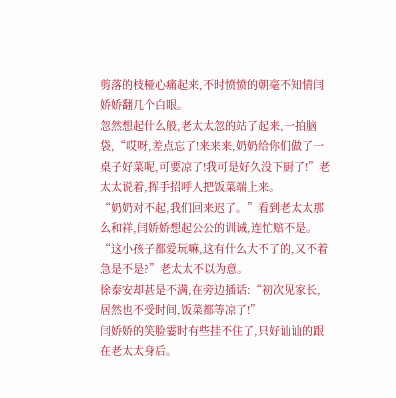剪落的枝桠心痛起来,不时愤愤的朝毫不知情闫娇娇翻几个白眼。
忽然想起什么般,老太太忽的站了起来,一拍脑袋,“哎呀,差点忘了!来来来,奶奶给你们做了一桌子好菜呢,可要凉了!我可是好久没下厨了!”老太太说着,挥手招呼人把饭菜端上来。
“奶奶对不起,我们回来迟了。”看到老太太那么和祥,闫娇娇想起公公的训诫,连忙赔不是。
“这小孩子都爱玩嘛,这有什么大不了的,又不着急是不是?”老太太不以为意。
徐泰安却甚是不满,在旁边插话:“初次见家长,居然也不受时间,饭菜都等凉了!”
闫娇娇的笑脸霎时有些挂不住了,只好讪讪的跟在老太太身后。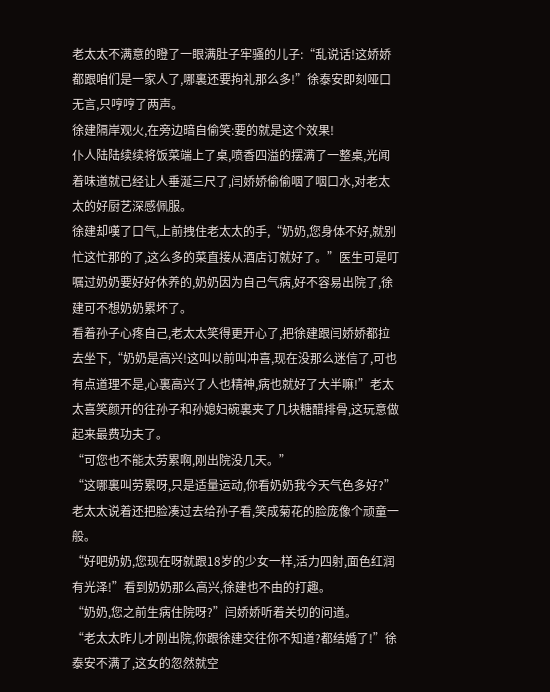老太太不满意的瞪了一眼满肚子牢骚的儿子:“乱说话!这娇娇都跟咱们是一家人了,哪裏还要拘礼那么多!”徐泰安即刻哑口无言,只哼哼了两声。
徐建隔岸观火,在旁边暗自偷笑:要的就是这个效果!
仆人陆陆续续将饭菜端上了桌,喷香四溢的摆满了一整桌,光闻着味道就已经让人垂涎三尺了,闫娇娇偷偷咽了咽口水,对老太太的好厨艺深感佩服。
徐建却嘆了口气,上前拽住老太太的手,“奶奶,您身体不好,就别忙这忙那的了,这么多的菜直接从酒店订就好了。”医生可是叮嘱过奶奶要好好休养的,奶奶因为自己气病,好不容易出院了,徐建可不想奶奶累坏了。
看着孙子心疼自己,老太太笑得更开心了,把徐建跟闫娇娇都拉去坐下,“奶奶是高兴!这叫以前叫冲喜,现在没那么迷信了,可也有点道理不是,心裏高兴了人也精神,病也就好了大半嘛!”老太太喜笑颜开的往孙子和孙媳妇碗裏夹了几块糖醋排骨,这玩意做起来最费功夫了。
“可您也不能太劳累啊,刚出院没几天。”
“这哪裏叫劳累呀,只是适量运动,你看奶奶我今天气色多好?”老太太说着还把脸凑过去给孙子看,笑成菊花的脸庞像个顽童一般。
“好吧奶奶,您现在呀就跟18岁的少女一样,活力四射,面色红润有光泽!”看到奶奶那么高兴,徐建也不由的打趣。
“奶奶,您之前生病住院呀?”闫娇娇听着关切的问道。
“老太太昨儿才刚出院,你跟徐建交往你不知道?都结婚了!”徐泰安不满了,这女的忽然就空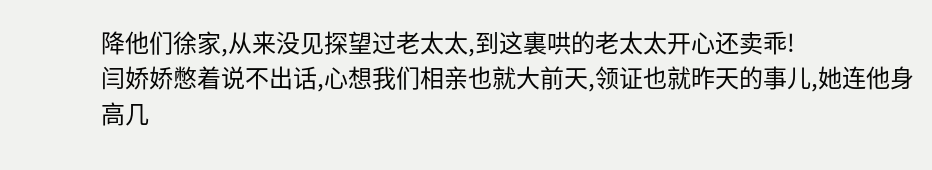降他们徐家,从来没见探望过老太太,到这裏哄的老太太开心还卖乖!
闫娇娇憋着说不出话,心想我们相亲也就大前天,领证也就昨天的事儿,她连他身高几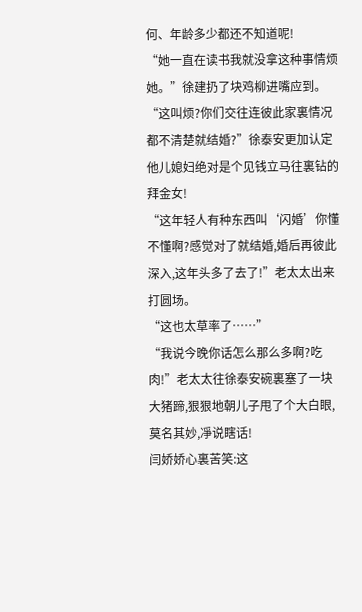何、年龄多少都还不知道呢!
“她一直在读书我就没拿这种事情烦她。”徐建扔了块鸡柳进嘴应到。
“这叫烦?你们交往连彼此家裏情况都不清楚就结婚?”徐泰安更加认定他儿媳妇绝对是个见钱立马往裏钻的拜金女!
“这年轻人有种东西叫‘闪婚’你懂不懂啊?感觉对了就结婚,婚后再彼此深入,这年头多了去了!”老太太出来打圆场。
“这也太草率了……”
“我说今晚你话怎么那么多啊?吃肉!”老太太往徐泰安碗裏塞了一块大猪蹄,狠狠地朝儿子甩了个大白眼,莫名其妙,凈说瞎话!
闫娇娇心裏苦笑:这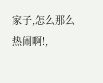家子,怎么那么热闹啊!,